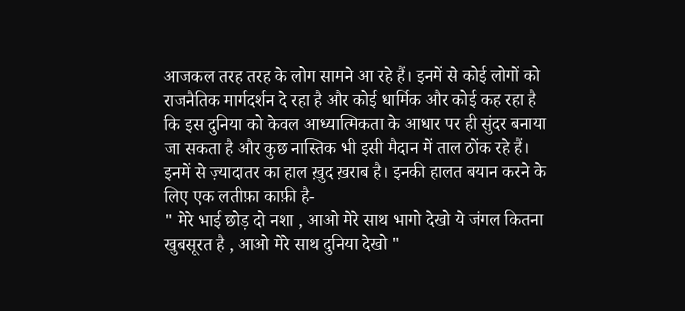आजकल तरह तरह के लोग सामने आ रहे हैं। इनमें से कोई लोगों को राजनैतिक मार्गदर्शन दे रहा है और कोई धार्मिक और कोई कह रहा है कि इस दुनिया को केवल आध्यात्मिकता के आधार पर ही सुंदर बनाया जा सकता है और कुछ नास्तिक भी इसी मैदान में ताल ठोंक रहे हैं। इनमें से ज़्यादातर का हाल ख़ुद ख़राब है। इनकी हालत बयान करने के लिए एक लतीफ़ा काफ़ी है-
" मेरे भाई छोड़ दो नशा , आओ मेरे साथ भागो देखो ये जंगल कितना खुबसूरत है , आओ मेरे साथ दुनिया देखो "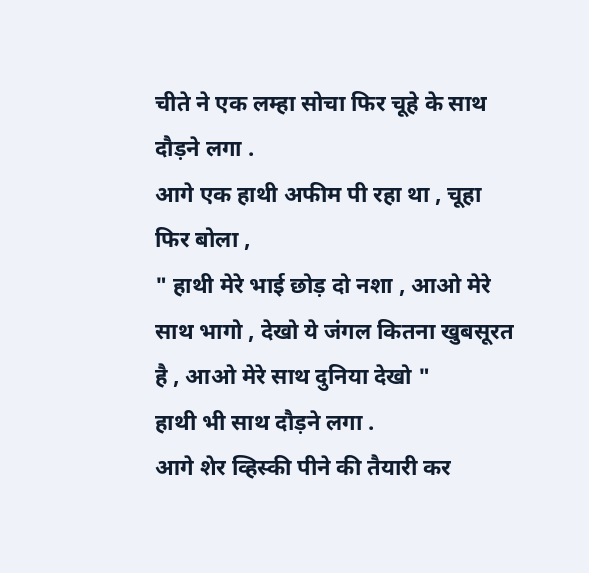चीते ने एक लम्हा सोचा फिर चूहे के साथ दौड़ने लगा .
आगे एक हाथी अफीम पी रहा था , चूहा फिर बोला ,
" हाथी मेरे भाई छोड़ दो नशा , आओ मेरे साथ भागो , देखो ये जंगल कितना खुबसूरत है , आओ मेरे साथ दुनिया देखो "
हाथी भी साथ दौड़ने लगा .
आगे शेर व्हिस्की पीने की तैयारी कर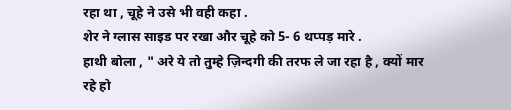रहा था , चूहे ने उसे भी वही कहा .
शेर ने ग्लास साइड पर रखा और चूहे को 5- 6 थप्पड़ मारे .
हाथी बोला , " अरे ये तो तुम्हे ज़िन्दगी की तरफ ले जा रहा है , क्यों मार रहे हो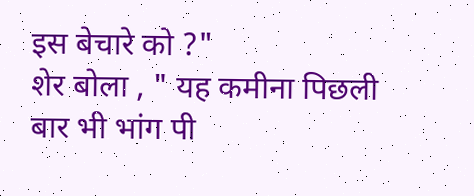इस बेचारे को ?"
शेर बोला , " यह कमीना पिछली बार भी भांग पी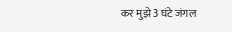कर मुझे 3 घंटे जंगल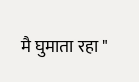मै घुमाता रहा "